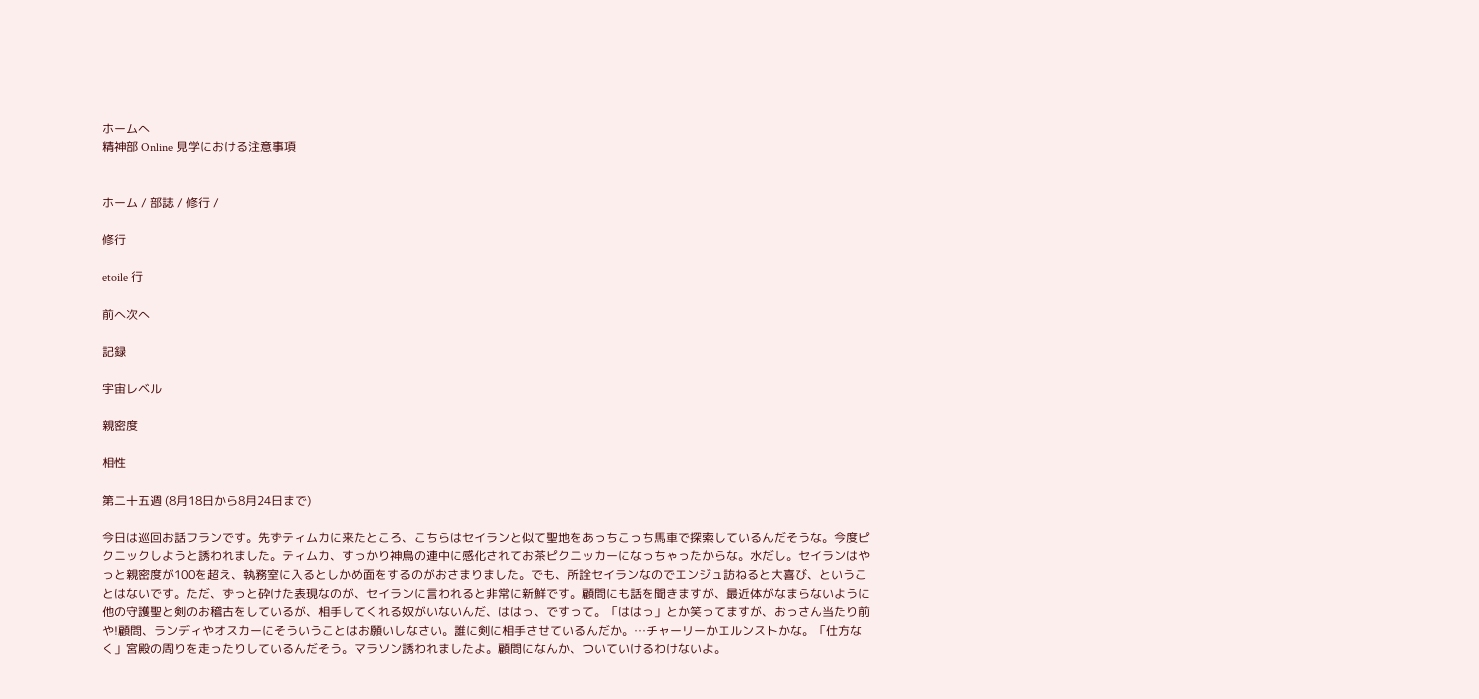ホームへ
精神部 Online 見学における注意事項


ホーム / 部誌 / 修行 /

修行

etoile 行

前へ次へ

記録

宇宙レベル

親密度

相性

第二十五週 (8月18日から8月24日まで)

今日は巡回お話フランです。先ずティムカに来たところ、こちらはセイランと似て聖地をあっちこっち馬車で探索しているんだそうな。今度ピクニックしようと誘われました。ティムカ、すっかり神鳥の連中に感化されてお茶ピクニッカーになっちゃったからな。水だし。セイランはやっと親密度が100を超え、執務室に入るとしかめ面をするのがおさまりました。でも、所詮セイランなのでエンジュ訪ねると大喜び、ということはないです。ただ、ずっと砕けた表現なのが、セイランに言われると非常に新鮮です。顧問にも話を聞きますが、最近体がなまらないように他の守護聖と剣のお稽古をしているが、相手してくれる奴がいないんだ、ははっ、ですって。「ははっ」とか笑ってますが、おっさん当たり前や!顧問、ランディやオスカーにそういうことはお願いしなさい。誰に剣に相手させているんだか。…チャーリーかエルンストかな。「仕方なく」宮殿の周りを走ったりしているんだそう。マラソン誘われましたよ。顧問になんか、ついていけるわけないよ。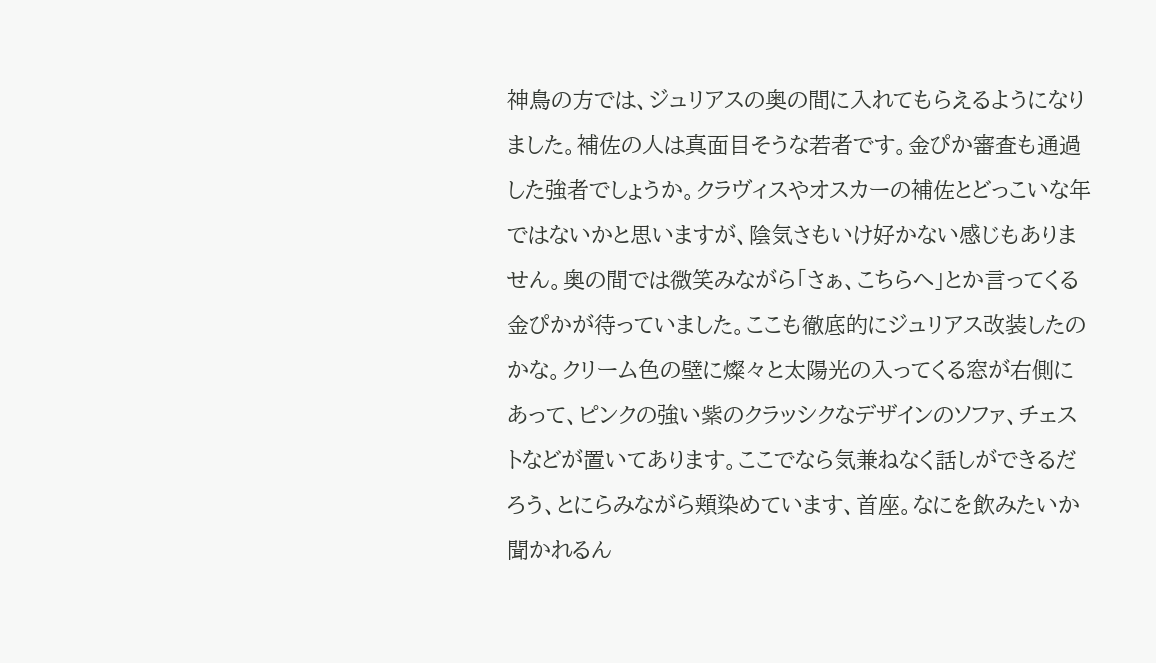神鳥の方では、ジュリアスの奥の間に入れてもらえるようになりました。補佐の人は真面目そうな若者です。金ぴか審査も通過した強者でしょうか。クラヴィスやオスカーの補佐とどっこいな年ではないかと思いますが、陰気さもいけ好かない感じもありません。奥の間では微笑みながら「さぁ、こちらへ」とか言ってくる金ぴかが待っていました。ここも徹底的にジュリアス改装したのかな。クリーム色の壁に燦々と太陽光の入ってくる窓が右側にあって、ピンクの強い紫のクラッシクなデザインのソファ、チェストなどが置いてあります。ここでなら気兼ねなく話しができるだろう、とにらみながら頬染めています、首座。なにを飲みたいか聞かれるん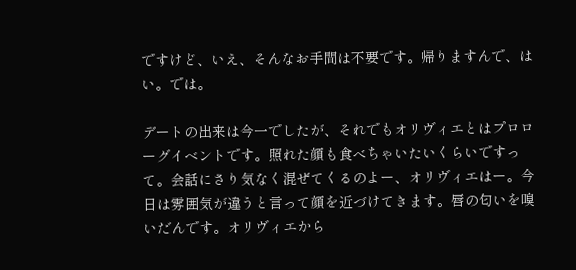ですけど、いえ、そんなお手間は不要です。帰りますんで、はい。では。

デートの出来は今一でしたが、それでもオリヴィエとはプロローグイベントです。照れた顔も食べちゃいたいくらいですって。会話にさり気なく混ぜてくるのよー、オリヴィエはー。今日は雰囲気が違うと言って顔を近づけてきます。唇の匂いを嗅いだんです。オリヴィエから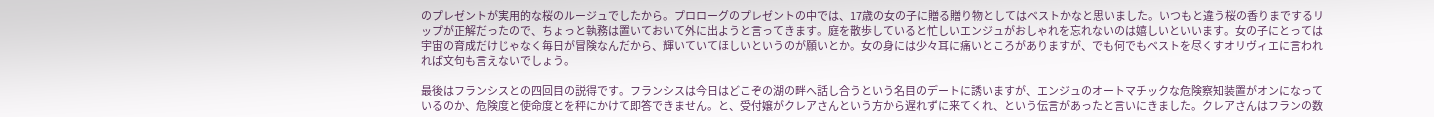のプレゼントが実用的な桜のルージュでしたから。プロローグのプレゼントの中では、17歳の女の子に贈る贈り物としてはベストかなと思いました。いつもと違う桜の香りまでするリップが正解だったので、ちょっと執務は置いておいて外に出ようと言ってきます。庭を散歩していると忙しいエンジュがおしゃれを忘れないのは嬉しいといいます。女の子にとっては宇宙の育成だけじゃなく毎日が冒険なんだから、輝いていてほしいというのが願いとか。女の身には少々耳に痛いところがありますが、でも何でもベストを尽くすオリヴィエに言われれば文句も言えないでしょう。

最後はフランシスとの四回目の説得です。フランシスは今日はどこぞの湖の畔へ話し合うという名目のデートに誘いますが、エンジュのオートマチックな危険察知装置がオンになっているのか、危険度と使命度とを秤にかけて即答できません。と、受付嬢がクレアさんという方から遅れずに来てくれ、という伝言があったと言いにきました。クレアさんはフランの数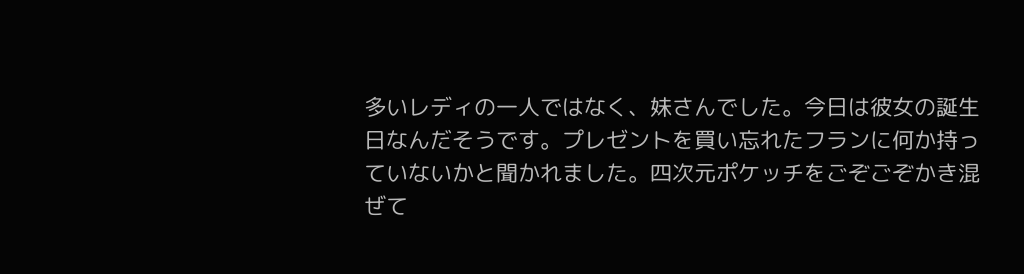多いレディの一人ではなく、妹さんでした。今日は彼女の誕生日なんだそうです。プレゼントを買い忘れたフランに何か持っていないかと聞かれました。四次元ポケッチをごぞごぞかき混ぜて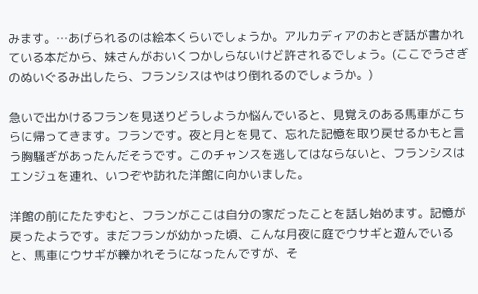みます。…あげられるのは絵本くらいでしょうか。アルカディアのおとぎ話が書かれている本だから、妹さんがおいくつかしらないけど許されるでしょう。(ここでうさぎのぬいぐるみ出したら、フランシスはやはり倒れるのでしょうか。)

急いで出かけるフランを見送りどうしようか悩んでいると、見覚えのある馬車がこちらに帰ってきます。フランです。夜と月とを見て、忘れた記憶を取り戻せるかもと言う胸騒ぎがあったんだそうです。このチャンスを逃してはならないと、フランシスはエンジュを連れ、いつぞや訪れた洋館に向かいました。

洋館の前にたたずむと、フランがここは自分の家だったことを話し始めます。記憶が戻ったようです。まだフランが幼かった頃、こんな月夜に庭でウサギと遊んでいると、馬車にウサギが轢かれそうになったんですが、そ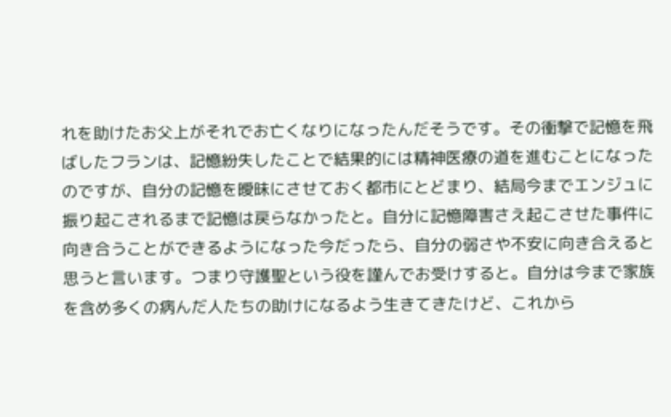れを助けたお父上がそれでお亡くなりになったんだそうです。その衝撃で記憶を飛ばしたフランは、記憶紛失したことで結果的には精神医療の道を進むことになったのですが、自分の記憶を曖昧にさせておく都市にとどまり、結局今までエンジュに振り起こされるまで記憶は戻らなかったと。自分に記憶障害さえ起こさせた事件に向き合うことができるようになった今だったら、自分の弱さや不安に向き合えると思うと言います。つまり守護聖という役を謹んでお受けすると。自分は今まで家族を含め多くの病んだ人たちの助けになるよう生きてきたけど、これから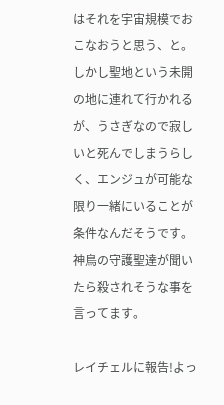はそれを宇宙規模でおこなおうと思う、と。しかし聖地という未開の地に連れて行かれるが、うさぎなので寂しいと死んでしまうらしく、エンジュが可能な限り一緒にいることが条件なんだそうです。神鳥の守護聖達が聞いたら殺されそうな事を言ってます。

レイチェルに報告!よっ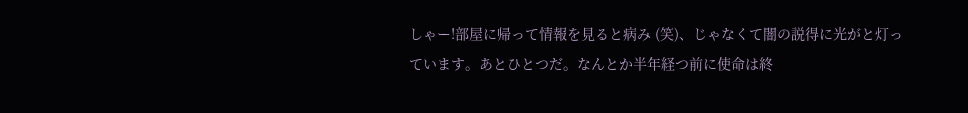しゃー!部屋に帰って情報を見ると病み (笑)、じゃなくて闇の説得に光がと灯っています。あとひとつだ。なんとか半年経つ前に使命は終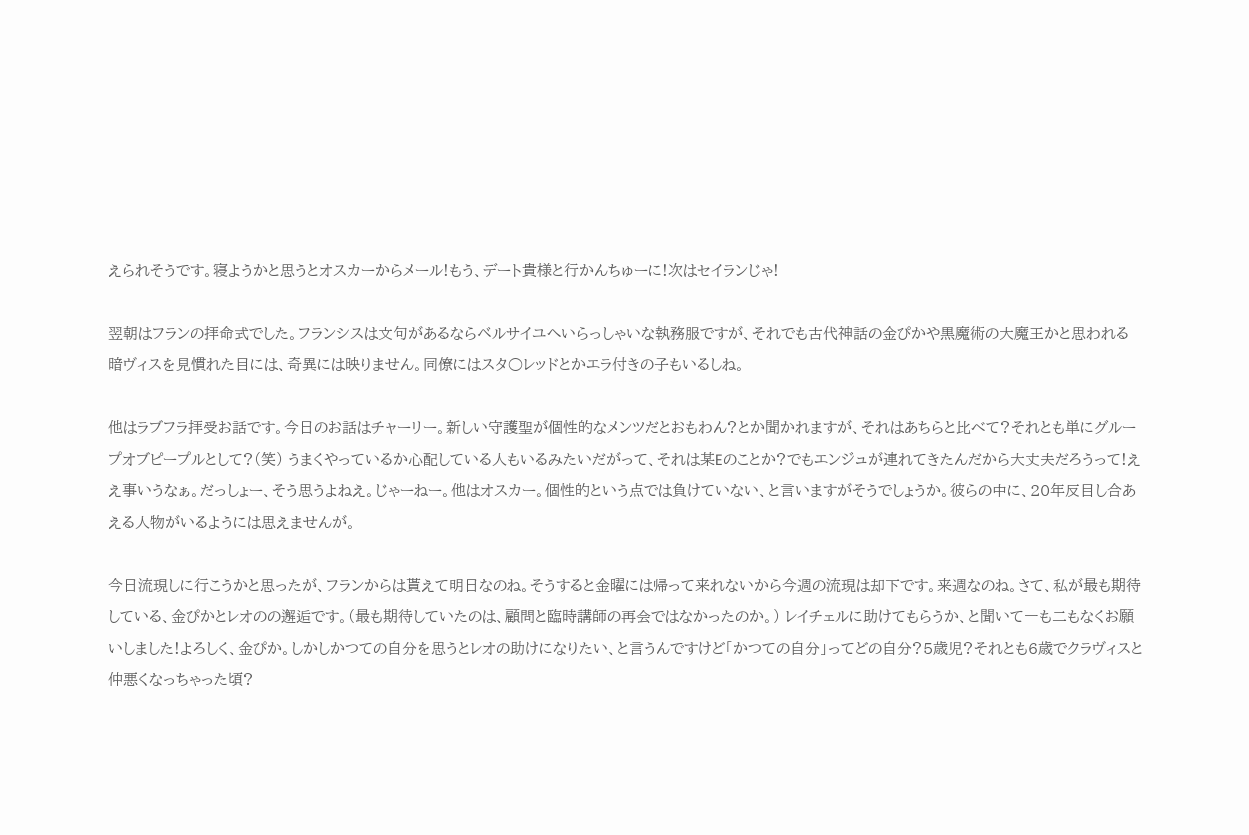えられそうです。寝ようかと思うとオスカーからメール!もう、デート貴様と行かんちゅーに!次はセイランじゃ!

翌朝はフランの拝命式でした。フランシスは文句があるならベルサイユへいらっしゃいな執務服ですが、それでも古代神話の金ぴかや黒魔術の大魔王かと思われる暗ヴィスを見慣れた目には、奇異には映りません。同僚にはスタ○レッドとかエラ付きの子もいるしね。

他はラブフラ拝受お話です。今日のお話はチャーリー。新しい守護聖が個性的なメンツだとおもわん?とか聞かれますが、それはあちらと比べて?それとも単にグループオブピープルとして?(笑) うまくやっているか心配している人もいるみたいだがって、それは某Eのことか?でもエンジュが連れてきたんだから大丈夫だろうって!ええ事いうなぁ。だっしょー、そう思うよねえ。じゃーねー。他はオスカー。個性的という点では負けていない、と言いますがそうでしょうか。彼らの中に、20年反目し合あえる人物がいるようには思えませんが。

今日流現しに行こうかと思ったが、フランからは貰えて明日なのね。そうすると金曜には帰って来れないから今週の流現は却下です。来週なのね。さて、私が最も期待している、金ぴかとレオのの邂逅です。(最も期待していたのは、顧問と臨時講師の再会ではなかったのか。) レイチェルに助けてもらうか、と聞いて一も二もなくお願いしました!よろしく、金ぴか。しかしかつての自分を思うとレオの助けになりたい、と言うんですけど「かつての自分」ってどの自分?5歳児?それとも6歳でクラヴィスと仲悪くなっちゃった頃?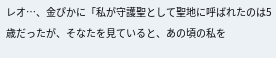レオ…、金ぴかに「私が守護聖として聖地に呼ばれたのは5歳だったが、そなたを見ていると、あの頃の私を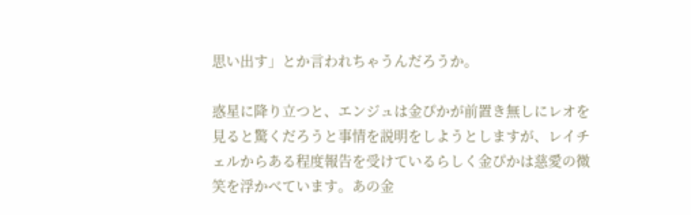思い出す」とか言われちゃうんだろうか。

惑星に降り立つと、エンジュは金ぴかが前置き無しにレオを見ると驚くだろうと事情を説明をしようとしますが、レイチェルからある程度報告を受けているらしく金ぴかは慈愛の微笑を浮かべています。あの金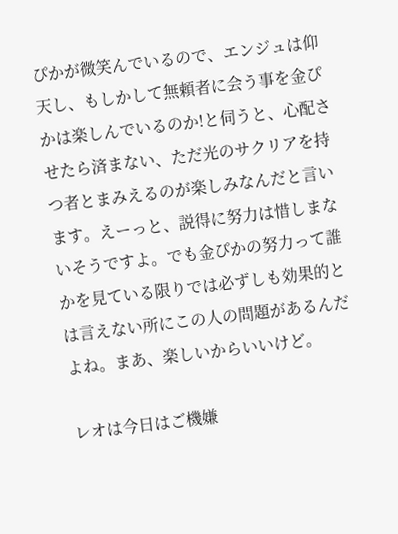ぴかが微笑んでいるので、エンジュは仰天し、もしかして無頼者に会う事を金ぴかは楽しんでいるのか!と伺うと、心配させたら済まない、ただ光のサクリアを持つ者とまみえるのが楽しみなんだと言います。えーっと、説得に努力は惜しまないそうですよ。でも金ぴかの努力って誰かを見ている限りでは必ずしも効果的とは言えない所にこの人の問題があるんだよね。まあ、楽しいからいいけど。

レオは今日はご機嫌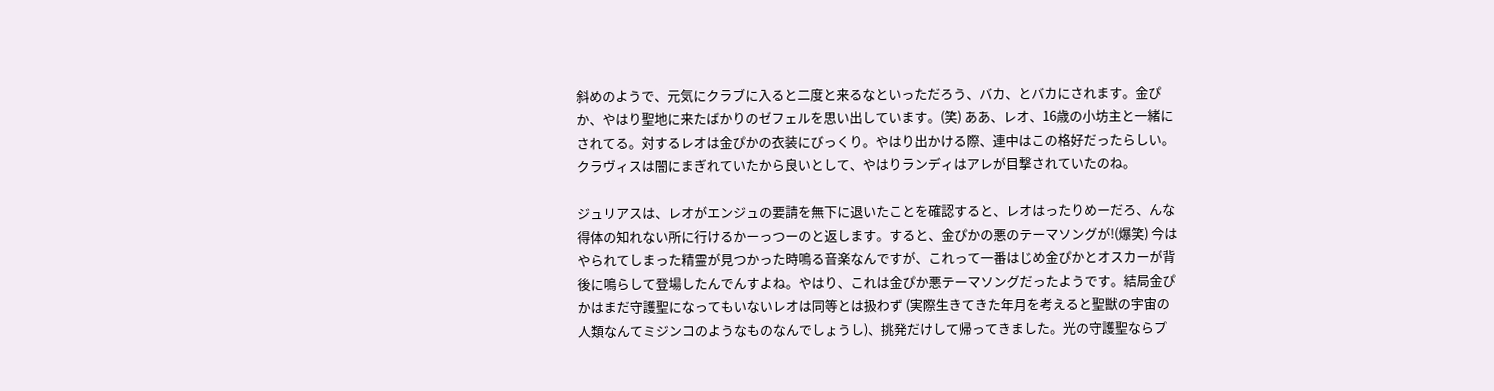斜めのようで、元気にクラブに入ると二度と来るなといっただろう、バカ、とバカにされます。金ぴか、やはり聖地に来たばかりのゼフェルを思い出しています。(笑) ああ、レオ、16歳の小坊主と一緒にされてる。対するレオは金ぴかの衣装にびっくり。やはり出かける際、連中はこの格好だったらしい。クラヴィスは闇にまぎれていたから良いとして、やはりランディはアレが目撃されていたのね。

ジュリアスは、レオがエンジュの要請を無下に退いたことを確認すると、レオはったりめーだろ、んな得体の知れない所に行けるかーっつーのと返します。すると、金ぴかの悪のテーマソングが!(爆笑) 今はやられてしまった精霊が見つかった時鳴る音楽なんですが、これって一番はじめ金ぴかとオスカーが背後に鳴らして登場したんでんすよね。やはり、これは金ぴか悪テーマソングだったようです。結局金ぴかはまだ守護聖になってもいないレオは同等とは扱わず (実際生きてきた年月を考えると聖獣の宇宙の人類なんてミジンコのようなものなんでしょうし)、挑発だけして帰ってきました。光の守護聖ならプ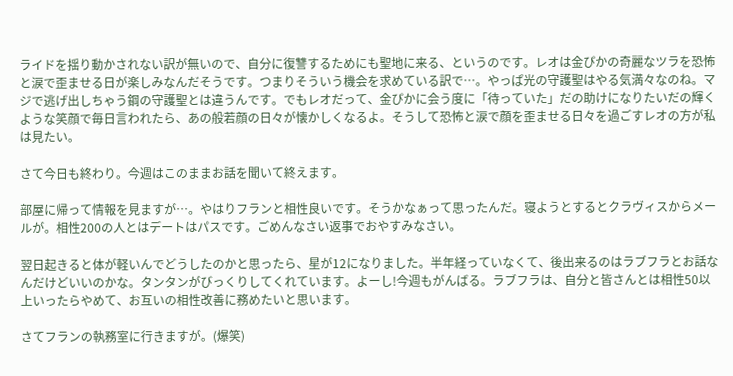ライドを揺り動かされない訳が無いので、自分に復讐するためにも聖地に来る、というのです。レオは金ぴかの奇麗なツラを恐怖と涙で歪ませる日が楽しみなんだそうです。つまりそういう機会を求めている訳で…。やっぱ光の守護聖はやる気満々なのね。マジで逃げ出しちゃう鋼の守護聖とは違うんです。でもレオだって、金ぴかに会う度に「待っていた」だの助けになりたいだの輝くような笑顔で毎日言われたら、あの般若顔の日々が懐かしくなるよ。そうして恐怖と涙で顔を歪ませる日々を過ごすレオの方が私は見たい。

さて今日も終わり。今週はこのままお話を聞いて終えます。

部屋に帰って情報を見ますが…。やはりフランと相性良いです。そうかなぁって思ったんだ。寝ようとするとクラヴィスからメールが。相性200の人とはデートはパスです。ごめんなさい返事でおやすみなさい。

翌日起きると体が軽いんでどうしたのかと思ったら、星が12になりました。半年経っていなくて、後出来るのはラブフラとお話なんだけどいいのかな。タンタンがびっくりしてくれています。よーし!今週もがんばる。ラブフラは、自分と皆さんとは相性50以上いったらやめて、お互いの相性改善に務めたいと思います。

さてフランの執務室に行きますが。(爆笑)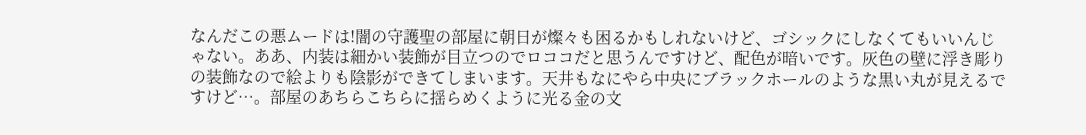なんだこの悪ムードは!闇の守護聖の部屋に朝日が燦々も困るかもしれないけど、ゴシックにしなくてもいいんじゃない。ああ、内装は細かい装飾が目立つのでロココだと思うんですけど、配色が暗いです。灰色の壁に浮き彫りの装飾なので絵よりも陰影ができてしまいます。天井もなにやら中央にブラックホールのような黒い丸が見えるですけど…。部屋のあちらこちらに揺らめくように光る金の文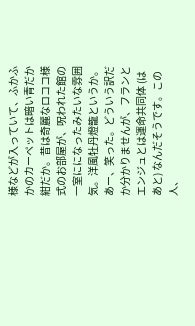様などが入っていて、ふかふかのカーペットは暗い青だか紺だか。昔は奇麗なロココ様式のお部屋が、呪われた館の一室にになったみたいな雰囲気。洋風牡丹燈籠というか。あー、笑った。どういう訳だか分かりませんが、フランとエンジュとは運命共同体 (はあと) なんだそうです。この人、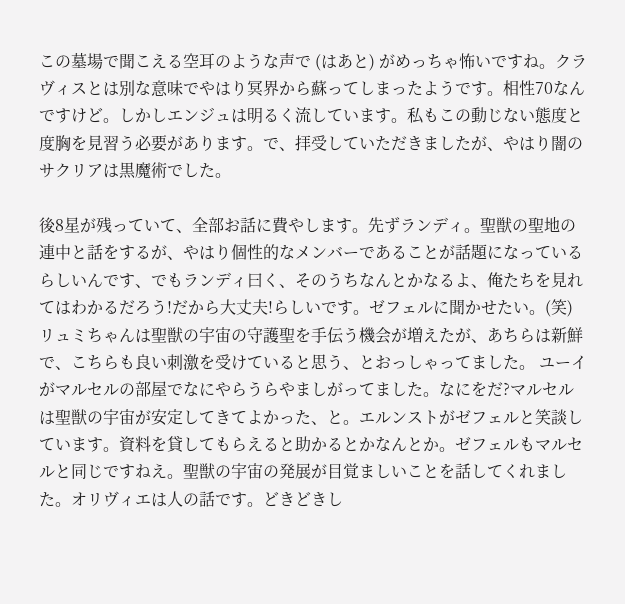この墓場で聞こえる空耳のような声で (はあと) がめっちゃ怖いですね。クラヴィスとは別な意味でやはり冥界から蘇ってしまったようです。相性70なんですけど。しかしエンジュは明るく流しています。私もこの動じない態度と度胸を見習う必要があります。で、拝受していただきましたが、やはり闇のサクリアは黒魔術でした。

後8星が残っていて、全部お話に費やします。先ずランディ。聖獣の聖地の連中と話をするが、やはり個性的なメンバーであることが話題になっているらしいんです、でもランディ曰く、そのうちなんとかなるよ、俺たちを見れてはわかるだろう!だから大丈夫!らしいです。ゼフェルに聞かせたい。(笑) リュミちゃんは聖獣の宇宙の守護聖を手伝う機会が増えたが、あちらは新鮮で、こちらも良い刺激を受けていると思う、とおっしゃってました。 ユーイがマルセルの部屋でなにやらうらやましがってました。なにをだ?マルセルは聖獣の宇宙が安定してきてよかった、と。エルンストがゼフェルと笑談しています。資料を貸してもらえると助かるとかなんとか。ゼフェルもマルセルと同じですねえ。聖獣の宇宙の発展が目覚ましいことを話してくれました。オリヴィエは人の話です。どきどきし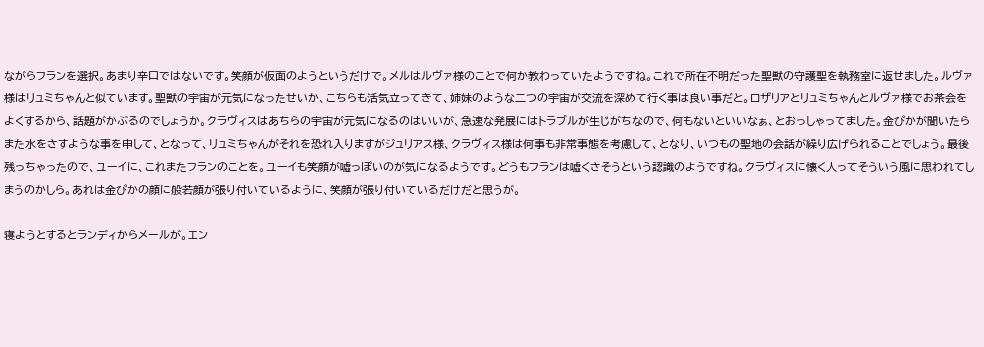ながらフランを選択。あまり辛口ではないです。笑顔が仮面のようというだけで。メルはルヴァ様のことで何か教わっていたようですね。これで所在不明だった聖獣の守護聖を執務室に返せました。ルヴァ様はリュミちゃんと似ています。聖獣の宇宙が元気になったせいか、こちらも活気立ってきて、姉妹のような二つの宇宙が交流を深めて行く事は良い事だと。ロザリアとリュミちゃんとルヴァ様でお茶会をよくするから、話題がかぶるのでしょうか。クラヴィスはあちらの宇宙が元気になるのはいいが、急速な発展にはトラブルが生じがちなので、何もないといいなぁ、とおっしゃってました。金ぴかが聞いたらまた水をさすような事を申して、となって、リュミちゃんがそれを恐れ入りますがジュリアス様、クラヴィス様は何事も非常事態を考慮して、となり、いつもの聖地の会話が繰り広げられることでしょう。最後残っちゃったので、ユーイに、これまたフランのことを。ユーイも笑顔が嘘っぽいのが気になるようです。どうもフランは嘘くさそうという認識のようですね。クラヴィスに懐く人ってそういう風に思われてしまうのかしら。あれは金ぴかの顔に般若顔が張り付いているように、笑顔が張り付いているだけだと思うが。

寝ようとするとランディからメールが。エン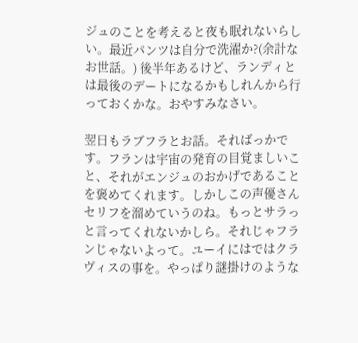ジュのことを考えると夜も眠れないらしい。最近パンツは自分で洗濯か?(余計なお世話。) 後半年あるけど、ランディとは最後のデートになるかもしれんから行っておくかな。おやすみなさい。

翌日もラブフラとお話。そればっかです。フランは宇宙の発育の目覚ましいこと、それがエンジュのおかげであることを褒めてくれます。しかしこの声優さんセリフを溜めていうのね。もっとサラっと言ってくれないかしら。それじゃフランじゃないよって。ユーイにはではクラヴィスの事を。やっぱり謎掛けのような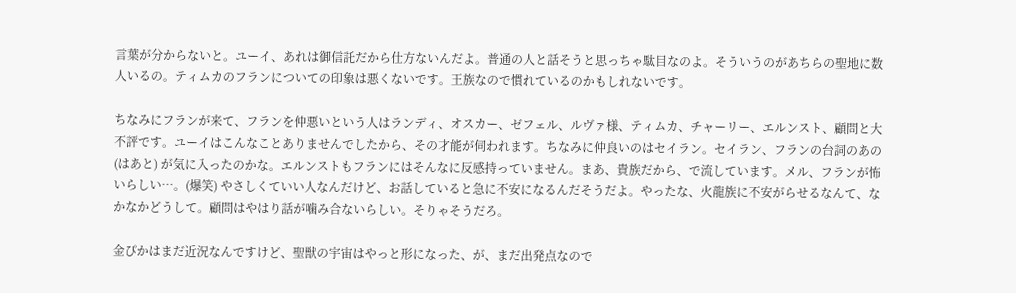言葉が分からないと。ユーイ、あれは御信託だから仕方ないんだよ。普通の人と話そうと思っちゃ駄目なのよ。そういうのがあちらの聖地に数人いるの。ティムカのフランについての印象は悪くないです。王族なので慣れているのかもしれないです。

ちなみにフランが来て、フランを仲悪いという人はランディ、オスカー、ゼフェル、ルヴァ様、ティムカ、チャーリー、エルンスト、顧問と大不評です。ユーイはこんなことありませんでしたから、その才能が伺われます。ちなみに仲良いのはセイラン。セイラン、フランの台詞のあの (はあと) が気に入ったのかな。エルンストもフランにはそんなに反感持っていません。まあ、貴族だから、で流しています。メル、フランが怖いらしい…。(爆笑) やさしくていい人なんだけど、お話していると急に不安になるんだそうだよ。やったな、火龍族に不安がらせるなんて、なかなかどうして。顧問はやはり話が噛み合ないらしい。そりゃそうだろ。

金ぴかはまだ近況なんですけど、聖獣の宇宙はやっと形になった、が、まだ出発点なので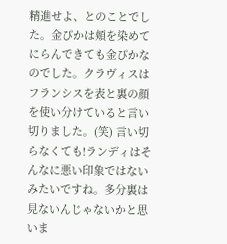精進せよ、とのことでした。金ぴかは頬を染めてにらんできても金ぴかなのでした。クラヴィスはフランシスを表と裏の顔を使い分けていると言い切りました。(笑) 言い切らなくても!ランディはそんなに悪い印象ではないみたいですね。多分裏は見ないんじゃないかと思いま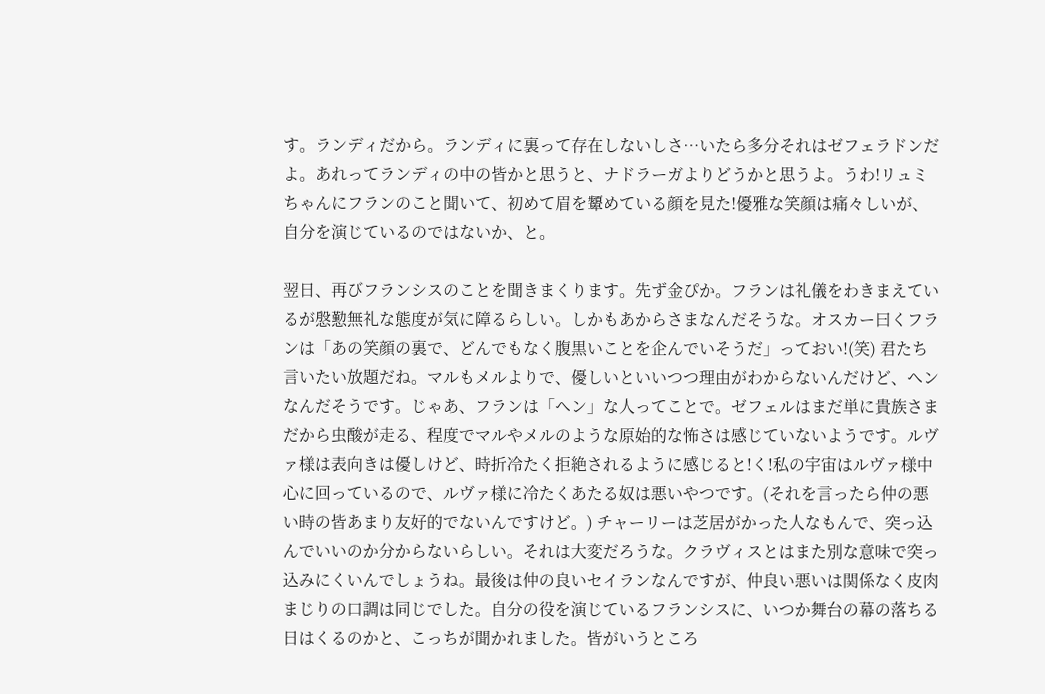す。ランディだから。ランディに裏って存在しないしさ…いたら多分それはゼフェラドンだよ。あれってランディの中の皆かと思うと、ナドラーガよりどうかと思うよ。うわ!リュミちゃんにフランのこと聞いて、初めて眉を顰めている顔を見た!優雅な笑顔は痛々しいが、自分を演じているのではないか、と。

翌日、再びフランシスのことを聞きまくります。先ず金ぴか。フランは礼儀をわきまえているが慇懃無礼な態度が気に障るらしい。しかもあからさまなんだそうな。オスカー曰くフランは「あの笑顔の裏で、どんでもなく腹黒いことを企んでいそうだ」っておい!(笑) 君たち言いたい放題だね。マルもメルよりで、優しいといいつつ理由がわからないんだけど、ヘンなんだそうです。じゃあ、フランは「ヘン」な人ってことで。ゼフェルはまだ単に貴族さまだから虫酸が走る、程度でマルやメルのような原始的な怖さは感じていないようです。ルヴァ様は表向きは優しけど、時折冷たく拒絶されるように感じると!く!私の宇宙はルヴァ様中心に回っているので、ルヴァ様に冷たくあたる奴は悪いやつです。(それを言ったら仲の悪い時の皆あまり友好的でないんですけど。) チャーリーは芝居がかった人なもんで、突っ込んでいいのか分からないらしい。それは大変だろうな。クラヴィスとはまた別な意味で突っ込みにくいんでしょうね。最後は仲の良いセイランなんですが、仲良い悪いは関係なく皮肉まじりの口調は同じでした。自分の役を演じているフランシスに、いつか舞台の幕の落ちる日はくるのかと、こっちが聞かれました。皆がいうところ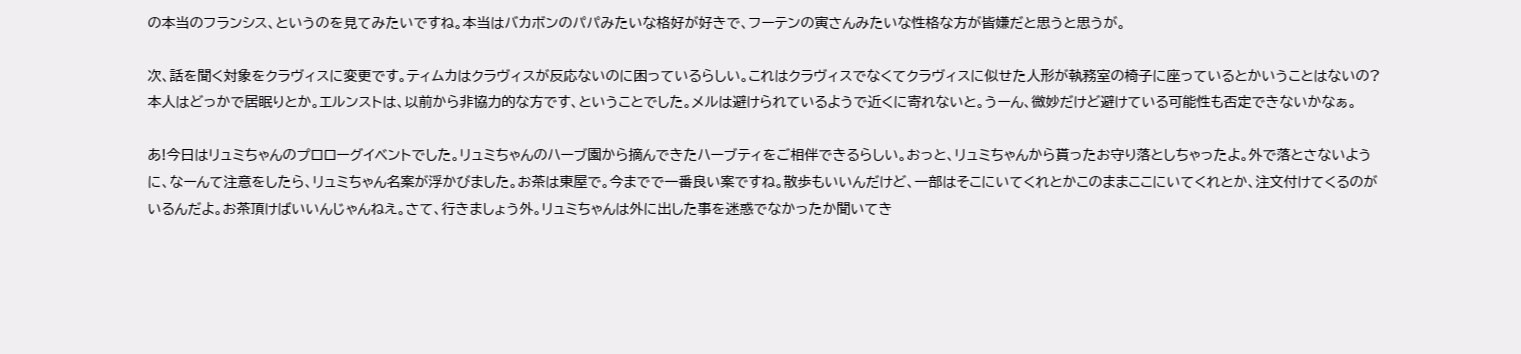の本当のフランシス、というのを見てみたいですね。本当はバカボンのパパみたいな格好が好きで、フーテンの寅さんみたいな性格な方が皆嫌だと思うと思うが。

次、話を聞く対象をクラヴィスに変更です。ティムカはクラヴィスが反応ないのに困っているらしい。これはクラヴィスでなくてクラヴィスに似せた人形が執務室の椅子に座っているとかいうことはないの?本人はどっかで居眠りとか。エルンストは、以前から非協力的な方です、ということでした。メルは避けられているようで近くに寄れないと。うーん、微妙だけど避けている可能性も否定できないかなぁ。

あ!今日はリュミちゃんのプロローグイベントでした。リュミちゃんのハーブ園から摘んできたハーブティをご相伴できるらしい。おっと、リュミちゃんから貰ったお守り落としちゃったよ。外で落とさないように、なーんて注意をしたら、リュミちゃん名案が浮かびました。お茶は東屋で。今までで一番良い案ですね。散歩もいいんだけど、一部はそこにいてくれとかこのままここにいてくれとか、注文付けてくるのがいるんだよ。お茶頂けばいいんじゃんねえ。さて、行きましょう外。リュミちゃんは外に出した事を迷惑でなかったか聞いてき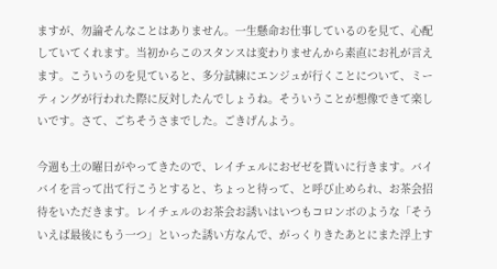ますが、勿論そんなことはありません。一生懸命お仕事しているのを見て、心配していてくれます。当初からこのスタンスは変わりませんから素直にお礼が言えます。こういうのを見ていると、多分試練にエンジュが行くことについて、ミーティングが行われた際に反対したんでしょうね。そういうことが想像できて楽しいです。さて、ごちそうさまでした。ごきげんよう。

今週も土の曜日がやってきたので、レイチェルにおゼゼを貰いに行きます。バイバイを言って出て行こうとすると、ちょっと待って、と呼び止められ、お茶会招待をいただきます。レイチェルのお茶会お誘いはいつもコロンボのような「そういえば最後にもう一つ」といった誘い方なんで、がっくりきたあとにまた浮上す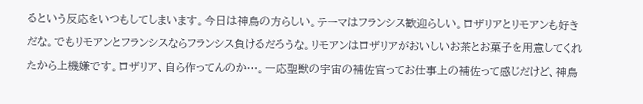るという反応をいつもしてしまいます。今日は神鳥の方らしい。テーマはフランシス歓迎らしい。ロザリアとリモアンも好きだな。でもリモアンとフランシスならフランシス負けるだろうな。リモアンはロザリアがおいしいお茶とお菓子を用意してくれたから上機嫌です。ロザリア、自ら作ってんのか…。一応聖獣の宇宙の補佐官ってお仕事上の補佐って感じだけど、神鳥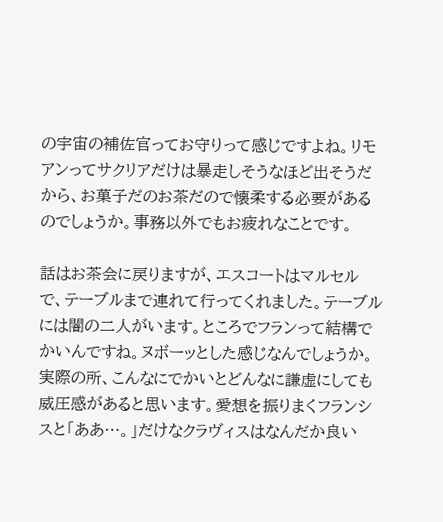の宇宙の補佐官ってお守りって感じですよね。リモアンってサクリアだけは暴走しそうなほど出そうだから、お菓子だのお茶だので懐柔する必要があるのでしょうか。事務以外でもお疲れなことです。

話はお茶会に戻りますが、エスコートはマルセルで、テーブルまで連れて行ってくれました。テーブルには闇の二人がいます。ところでフランって結構でかいんですね。ヌボーッとした感じなんでしょうか。実際の所、こんなにでかいとどんなに謙虚にしても威圧感があると思います。愛想を振りまくフランシスと「ああ…。」だけなクラヴィスはなんだか良い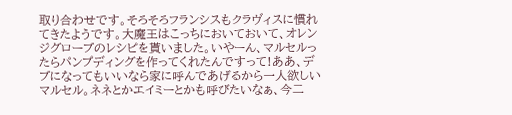取り合わせです。そろそろフランシスもクラヴィスに慣れてきたようです。大魔王はこっちにおいておいて、オレンジグローブのレシピを貰いました。いやーん、マルセルったらパンプディングを作ってくれたんですって!ああ、デブになってもいいなら家に呼んであげるから一人欲しいマルセル。ネネとかエイミーとかも呼びたいなぁ、今二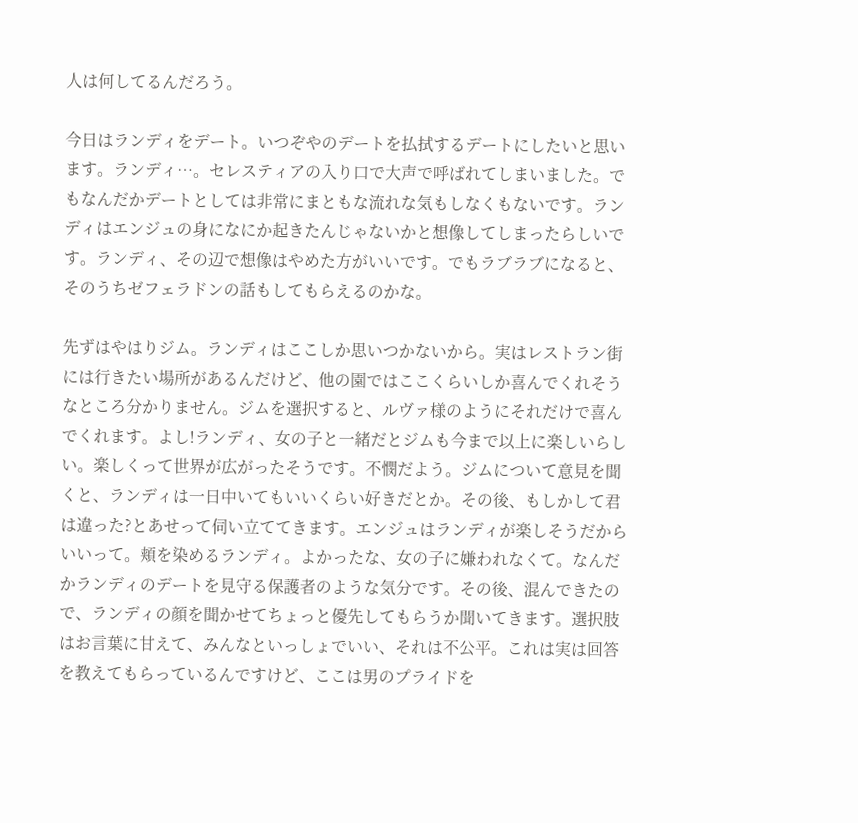人は何してるんだろう。

今日はランディをデート。いつぞやのデートを払拭するデートにしたいと思います。ランディ…。セレスティアの入り口で大声で呼ばれてしまいました。でもなんだかデートとしては非常にまともな流れな気もしなくもないです。ランディはエンジュの身になにか起きたんじゃないかと想像してしまったらしいです。ランディ、その辺で想像はやめた方がいいです。でもラブラブになると、そのうちゼフェラドンの話もしてもらえるのかな。

先ずはやはりジム。ランディはここしか思いつかないから。実はレストラン街には行きたい場所があるんだけど、他の園ではここくらいしか喜んでくれそうなところ分かりません。ジムを選択すると、ルヴァ様のようにそれだけで喜んでくれます。よし!ランディ、女の子と一緒だとジムも今まで以上に楽しいらしい。楽しくって世界が広がったそうです。不憫だよう。ジムについて意見を聞くと、ランディは一日中いてもいいくらい好きだとか。その後、もしかして君は違った?とあせって伺い立ててきます。エンジュはランディが楽しそうだからいいって。頬を染めるランディ。よかったな、女の子に嫌われなくて。なんだかランディのデートを見守る保護者のような気分です。その後、混んできたので、ランディの顔を聞かせてちょっと優先してもらうか聞いてきます。選択肢はお言葉に甘えて、みんなといっしょでいい、それは不公平。これは実は回答を教えてもらっているんですけど、ここは男のプライドを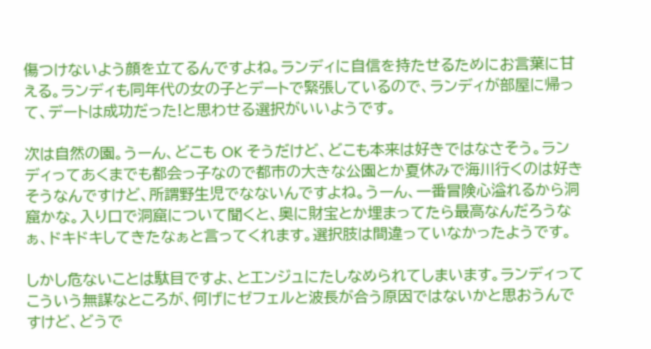傷つけないよう顔を立てるんですよね。ランディに自信を持たせるためにお言葉に甘える。ランディも同年代の女の子とデートで緊張しているので、ランディが部屋に帰って、デートは成功だった!と思わせる選択がいいようです。

次は自然の園。うーん、どこも OK そうだけど、どこも本来は好きではなさそう。ランディってあくまでも都会っ子なので都市の大きな公園とか夏休みで海川行くのは好きそうなんですけど、所謂野生児でなないんですよね。うーん、一番冒険心溢れるから洞窟かな。入り口で洞窟について聞くと、奥に財宝とか埋まってたら最高なんだろうなぁ、ドキドキしてきたなぁと言ってくれます。選択肢は間違っていなかったようです。

しかし危ないことは駄目ですよ、とエンジュにたしなめられてしまいます。ランディってこういう無謀なところが、何げにゼフェルと波長が合う原因ではないかと思おうんですけど、どうで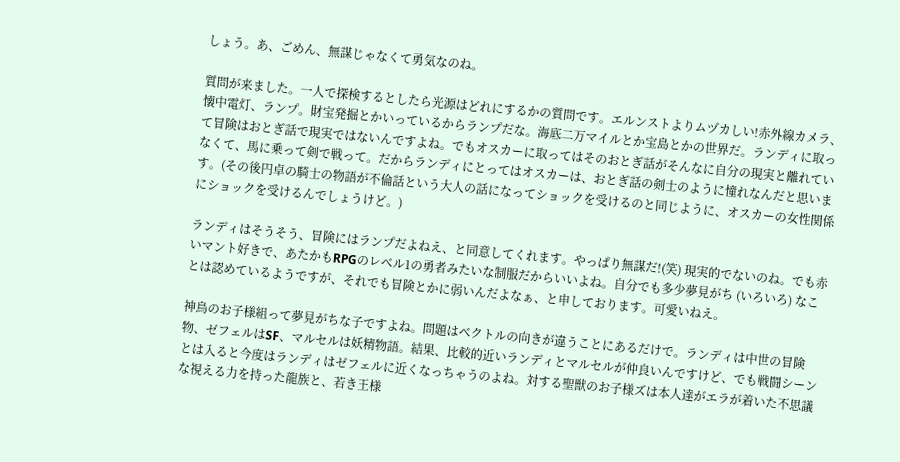しょう。あ、ごめん、無謀じゃなくて勇気なのね。

質問が来ました。一人で探検するとしたら光源はどれにするかの質問です。エルンストよりムヅカしい!赤外線カメラ、懐中電灯、ランプ。財宝発掘とかいっているからランプだな。海底二万マイルとか宝島とかの世界だ。ランディに取って冒険はおとぎ話で現実ではないんですよね。でもオスカーに取ってはそのおとぎ話がそんなに自分の現実と離れていなくて、馬に乗って剣で戦って。だからランディにとってはオスカーは、おとぎ話の剣士のように憧れなんだと思います。(その後円卓の騎士の物語が不倫話という大人の話になってショックを受けるのと同じように、オスカーの女性関係にショックを受けるんでしょうけど。)

ランディはそうそう、冒険にはランプだよねえ、と同意してくれます。やっぱり無謀だ!(笑) 現実的でないのね。でも赤いマント好きで、あたかもRPGのレベル1の勇者みたいな制服だからいいよね。自分でも多少夢見がち (いろいろ) なことは認めているようですが、それでも冒険とかに弱いんだよなぁ、と申しております。可愛いねえ。

神鳥のお子様組って夢見がちな子ですよね。問題はベクトルの向きが違うことにあるだけで。ランディは中世の冒険物、ゼフェルはSF、マルセルは妖精物語。結果、比較的近いランディとマルセルが仲良いんですけど、でも戦闘シーンとは入ると今度はランディはゼフェルに近くなっちゃうのよね。対する聖獣のお子様ズは本人達がエラが着いた不思議な視える力を持った龍族と、若き王様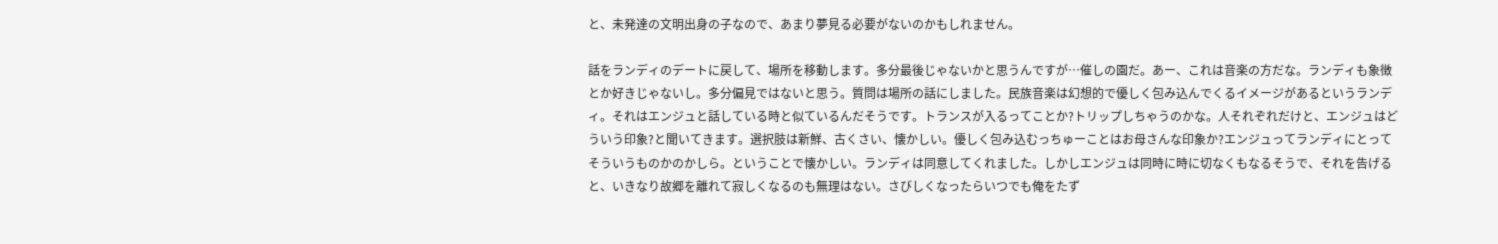と、未発達の文明出身の子なので、あまり夢見る必要がないのかもしれません。

話をランディのデートに戻して、場所を移動します。多分最後じゃないかと思うんですが…催しの園だ。あー、これは音楽の方だな。ランディも象徴とか好きじゃないし。多分偏見ではないと思う。質問は場所の話にしました。民族音楽は幻想的で優しく包み込んでくるイメージがあるというランディ。それはエンジュと話している時と似ているんだそうです。トランスが入るってことか?トリップしちゃうのかな。人それぞれだけと、エンジュはどういう印象?と聞いてきます。選択肢は新鮮、古くさい、懐かしい。優しく包み込むっちゅーことはお母さんな印象か?エンジュってランディにとってそういうものかのかしら。ということで懐かしい。ランディは同意してくれました。しかしエンジュは同時に時に切なくもなるそうで、それを告げると、いきなり故郷を離れて寂しくなるのも無理はない。さびしくなったらいつでも俺をたず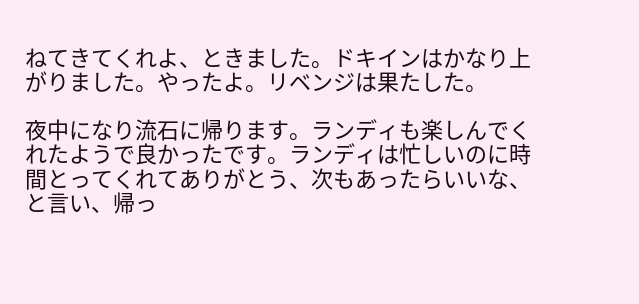ねてきてくれよ、ときました。ドキインはかなり上がりました。やったよ。リベンジは果たした。

夜中になり流石に帰ります。ランディも楽しんでくれたようで良かったです。ランディは忙しいのに時間とってくれてありがとう、次もあったらいいな、と言い、帰っ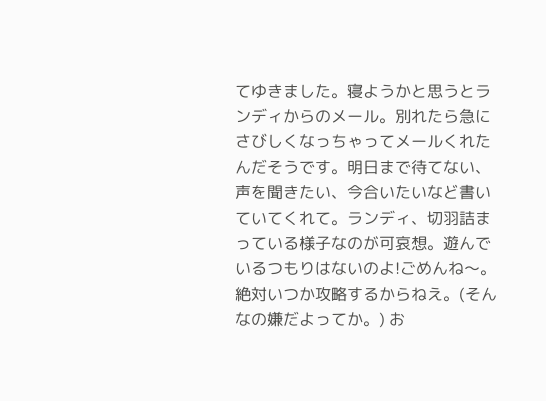てゆきました。寝ようかと思うとランディからのメール。別れたら急にさびしくなっちゃってメールくれたんだそうです。明日まで待てない、声を聞きたい、今合いたいなど書いていてくれて。ランディ、切羽詰まっている様子なのが可哀想。遊んでいるつもりはないのよ!ごめんね〜。絶対いつか攻略するからねえ。(そんなの嫌だよってか。) お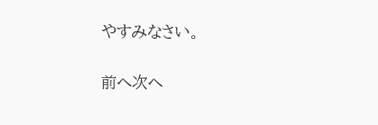やすみなさい。

前へ次へ